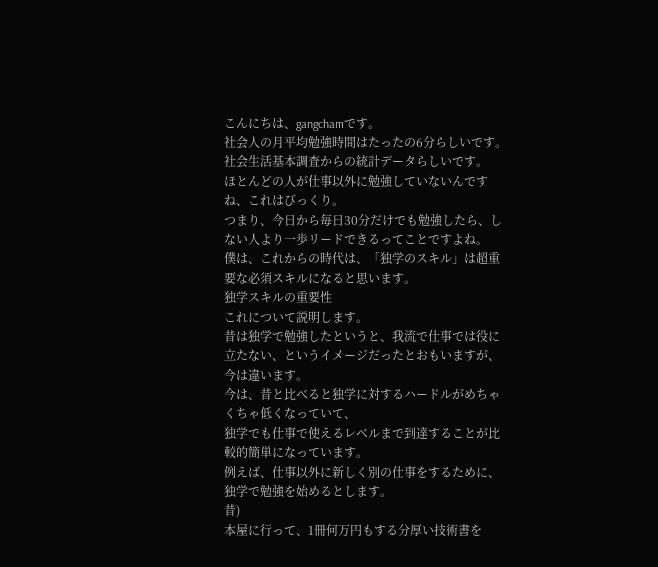こんにちは、gangchamです。
社会人の月平均勉強時間はたったの6分らしいです。
社会生活基本調査からの統計データらしいです。
ほとんどの人が仕事以外に勉強していないんですね、これはびっくり。
つまり、今日から毎日30分だけでも勉強したら、しない人より一歩リードできるってことですよね。
僕は、これからの時代は、「独学のスキル」は超重要な必須スキルになると思います。
独学スキルの重要性
これについて説明します。
昔は独学で勉強したというと、我流で仕事では役に立たない、というイメージだったとおもいますが、今は違います。
今は、昔と比べると独学に対するハードルがめちゃくちゃ低くなっていて、
独学でも仕事で使えるレベルまで到達することが比較的簡単になっています。
例えば、仕事以外に新しく別の仕事をするために、独学で勉強を始めるとします。
昔)
本屋に行って、1冊何万円もする分厚い技術書を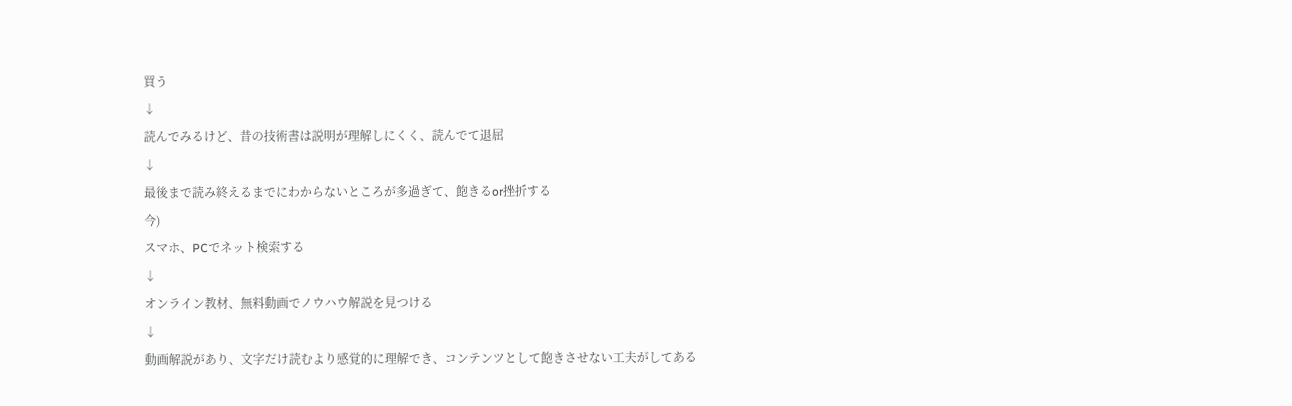買う
↓
読んでみるけど、昔の技術書は説明が理解しにくく、読んでて退屈
↓
最後まで読み終えるまでにわからないところが多過ぎて、飽きるor挫折する
今)
スマホ、PCでネット検索する
↓
オンライン教材、無料動画でノウハウ解説を見つける
↓
動画解説があり、文字だけ読むより感覚的に理解でき、コンテンツとして飽きさせない工夫がしてある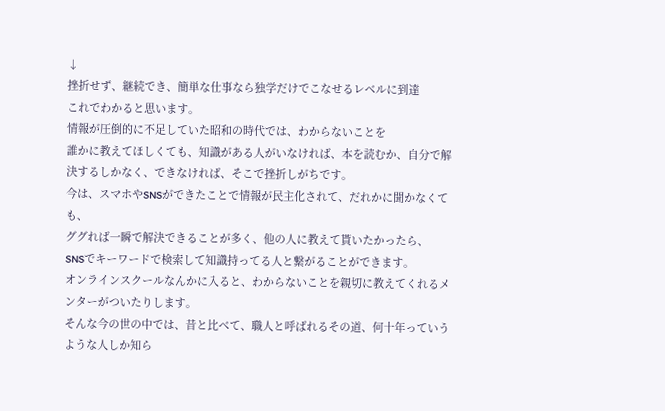↓
挫折せず、継続でき、簡単な仕事なら独学だけでこなせるレベルに到達
これでわかると思います。
情報が圧倒的に不足していた昭和の時代では、わからないことを
誰かに教えてほしくても、知識がある人がいなければ、本を読むか、自分で解決するしかなく、できなければ、そこで挫折しがちです。
今は、スマホやSNSができたことで情報が民主化されて、だれかに聞かなくても、
ググれば一瞬で解決できることが多く、他の人に教えて貰いたかったら、
SNSでキーワードで検索して知識持ってる人と繋がることができます。
オンラインスクールなんかに入ると、わからないことを親切に教えてくれるメンターがついたりします。
そんな今の世の中では、昔と比べて、職人と呼ばれるその道、何十年っていうような人しか知ら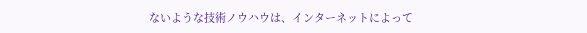ないような技術ノウハウは、インターネットによって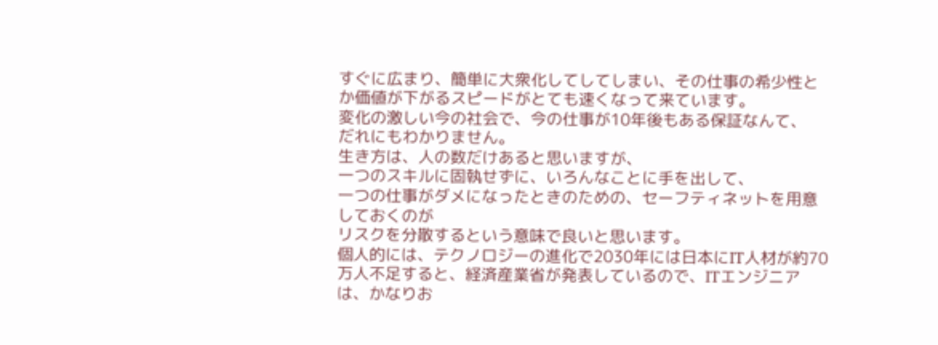すぐに広まり、簡単に大衆化してしてしまい、その仕事の希少性とか価値が下がるスピードがとても速くなって来ています。
変化の激しい今の社会で、今の仕事が10年後もある保証なんて、
だれにもわかりません。
生き方は、人の数だけあると思いますが、
一つのスキルに固執せずに、いろんなことに手を出して、
一つの仕事がダメになったときのための、セーフティネットを用意しておくのが
リスクを分散するという意味で良いと思います。
個人的には、テクノロジーの進化で2030年には日本にIT人材が約70万人不足すると、経済産業省が発表しているので、ITエンジニアは、かなりお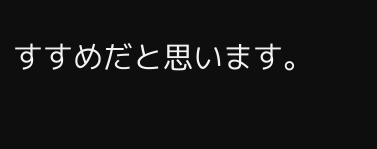すすめだと思います。